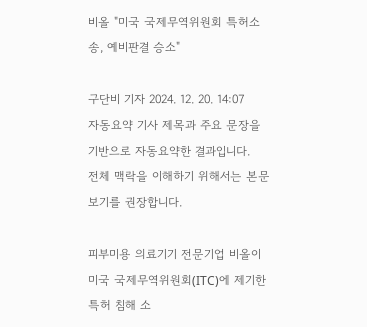비올 "미국 국제무역위원회 특허소송, 예비판결 승소"

구단비 기자 2024. 12. 20. 14:07
자동요약 기사 제목과 주요 문장을 기반으로 자동요약한 결과입니다.
전체 맥락을 이해하기 위해서는 본문 보기를 권장합니다.

피부미용 의료기기 전문기업 비올이 미국 국제무역위원회(ITC)에 제기한 특허 침해 소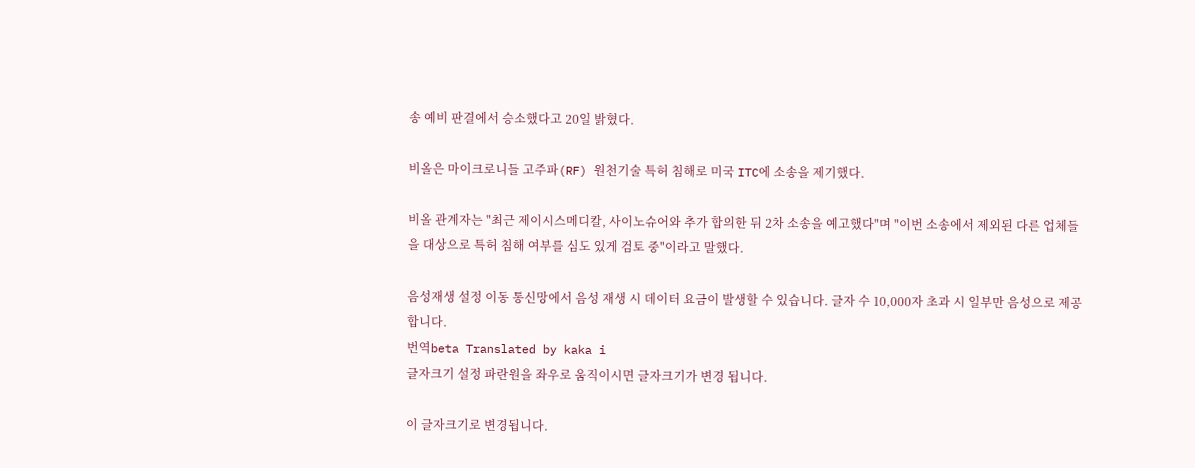송 예비 판결에서 승소했다고 20일 밝혔다.

비올은 마이크로니들 고주파(RF) 원천기술 특허 침해로 미국 ITC에 소송을 제기했다.

비올 관계자는 "최근 제이시스메디칼, 사이노슈어와 추가 합의한 뒤 2차 소송을 예고했다"며 "이번 소송에서 제외된 다른 업체들을 대상으로 특허 침해 여부를 심도 있게 검토 중"이라고 말했다.

음성재생 설정 이동 통신망에서 음성 재생 시 데이터 요금이 발생할 수 있습니다. 글자 수 10,000자 초과 시 일부만 음성으로 제공합니다.
번역beta Translated by kaka i
글자크기 설정 파란원을 좌우로 움직이시면 글자크기가 변경 됩니다.

이 글자크기로 변경됩니다.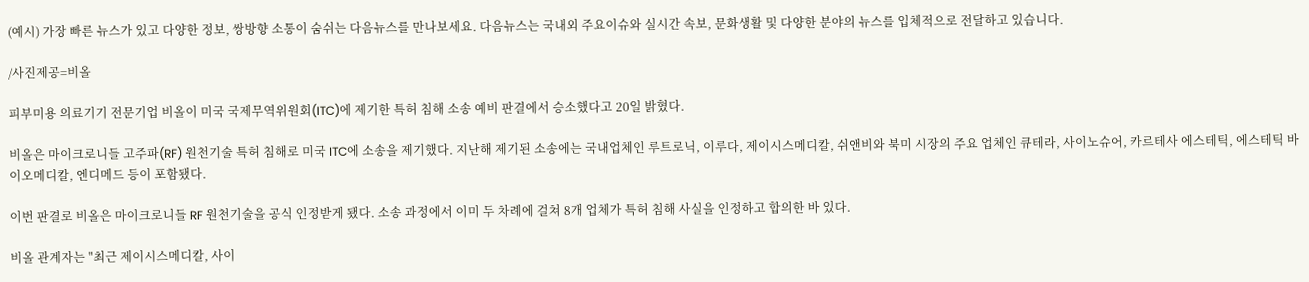(예시) 가장 빠른 뉴스가 있고 다양한 정보, 쌍방향 소통이 숨쉬는 다음뉴스를 만나보세요. 다음뉴스는 국내외 주요이슈와 실시간 속보, 문화생활 및 다양한 분야의 뉴스를 입체적으로 전달하고 있습니다.

/사진제공=비올

피부미용 의료기기 전문기업 비올이 미국 국제무역위원회(ITC)에 제기한 특허 침해 소송 예비 판결에서 승소했다고 20일 밝혔다.

비올은 마이크로니들 고주파(RF) 원천기술 특허 침해로 미국 ITC에 소송을 제기했다. 지난해 제기된 소송에는 국내업체인 루트로닉, 이루다, 제이시스메디칼, 쉬앤비와 북미 시장의 주요 업체인 큐테라, 사이노슈어, 카르테사 에스테틱, 에스테틱 바이오메디칼, 엔디메드 등이 포함됐다.

이번 판결로 비올은 마이크로니들 RF 원천기술을 공식 인정받게 됐다. 소송 과정에서 이미 두 차례에 걸쳐 8개 업체가 특허 침해 사실을 인정하고 합의한 바 있다.

비올 관계자는 "최근 제이시스메디칼, 사이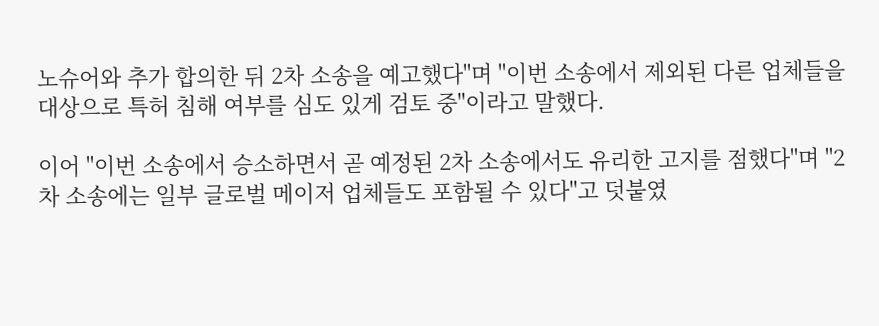노슈어와 추가 합의한 뒤 2차 소송을 예고했다"며 "이번 소송에서 제외된 다른 업체들을 대상으로 특허 침해 여부를 심도 있게 검토 중"이라고 말했다.

이어 "이번 소송에서 승소하면서 곧 예정된 2차 소송에서도 유리한 고지를 점했다"며 "2차 소송에는 일부 글로벌 메이저 업체들도 포함될 수 있다"고 덧붙였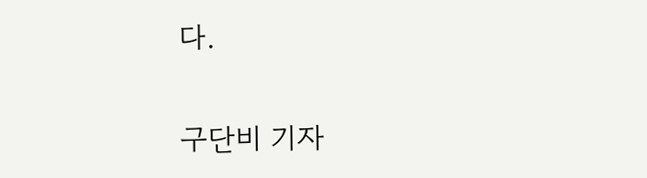다.

구단비 기자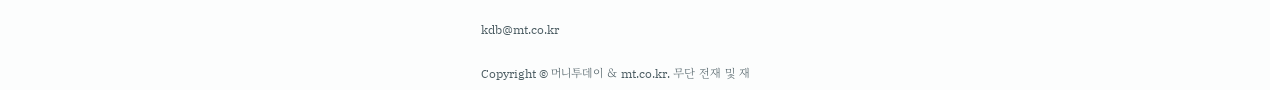kdb@mt.co.kr

Copyright © 머니투데이 & mt.co.kr. 무단 전재 및 재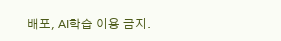배포, AI학습 이용 금지.